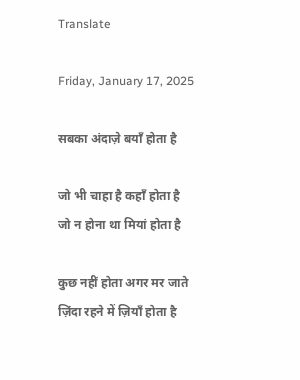Translate

Friday, January 17, 2025

सबका अंदाज़े बयाँ होता है

जो भी चाहा है कहाँ होता है
जो न होना था मियां होता है

कुछ नहीं होता अगर मर जाते
ज़िंदा रहने में ज़ियाँ होता है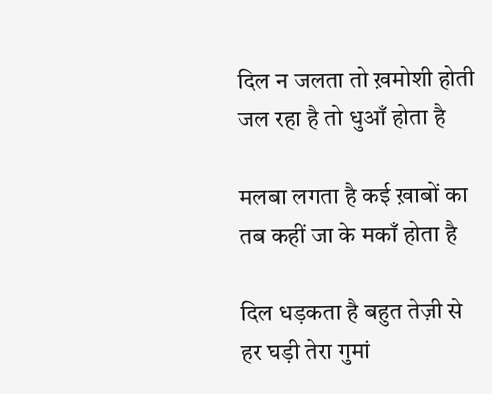दिल न जलता तो ख़मोशी होती
जल रहा है तो धुआँ होता है

मलबा लगता है कई ख़ाबों का
तब कहीं जा के मकाँ होता है

दिल धड़कता है बहुत तेज़ी से
हर घड़ी तेरा गुमां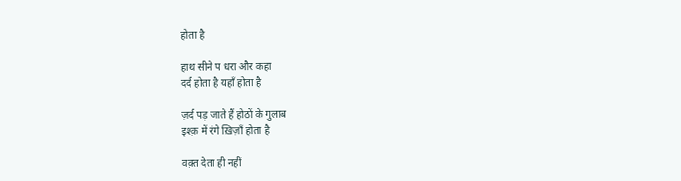होता है

हाथ सीने प धरा और कहा
दर्द होता है यहाँ होता है

ज़र्द पड़ जाते हैं होठों के गुलाब
इश्क़ में रंगे ख़िज़ाँ होता है

वक़्त देता ही नहीं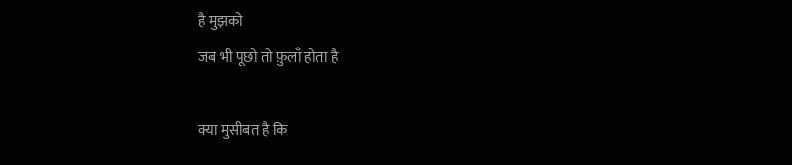है मुझको
जब भी पूछो तो फ़ुलाँ होता है

क्या मुसीबत है कि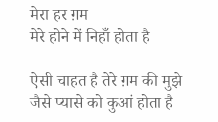मेरा हर ग़म
मेरे होने में निहाँ होता है

ऐसी चाहत है तेरे ग़म की मुझे
जैसे प्यासे को कुआं होता है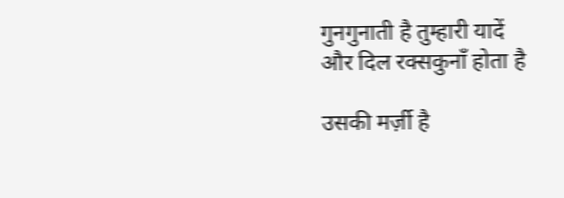गुनगुनाती है तुम्हारी यादें
और दिल रक्सकुनाँ होता है

उसकी मर्ज़ी है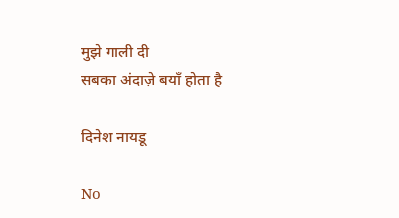मुझे गाली दी
सबका अंदाज़े बयाँ होता है

दिनेश नायडू

No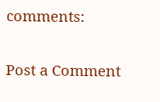comments:

Post a Comment